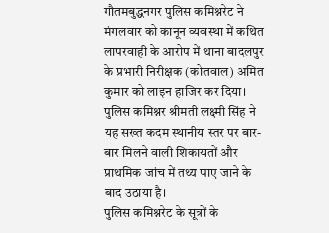गौतमबुद्धनगर पुलिस कमिश्नरेट ने मंगलवार को कानून व्यवस्था में कथित लापरवाही के आरोप में थाना बादलपुर के प्रभारी निरीक्षक (कोतवाल) अमित कुमार को लाइन हाजिर कर दिया। पुलिस कमिश्नर श्रीमती लक्ष्मी सिंह ने यह सख्त कदम स्थानीय स्तर पर बार-बार मिलने वाली शिकायतों और प्राथमिक जांच में तथ्य पाए जाने के बाद उठाया है।
पुलिस कमिश्नरेट के सूत्रों के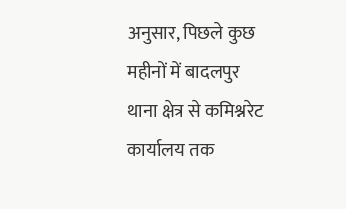अनुसार, पिछले कुछ महीनों में बादलपुर थाना क्षेत्र से कमिश्नरेट कार्यालय तक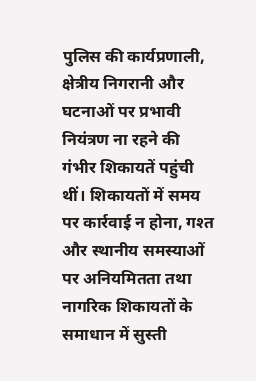पुलिस की कार्यप्रणाली, क्षेत्रीय निगरानी और घटनाओं पर प्रभावी नियंत्रण ना रहने की गंभीर शिकायतें पहुंची थीं। शिकायतों में समय पर कार्रवाई न होना, गश्त और स्थानीय समस्याओं पर अनियमितता तथा नागरिक शिकायतों के समाधान में सुस्ती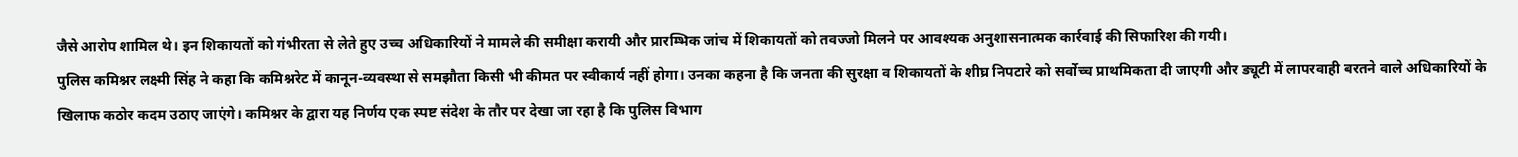जैसे आरोप शामिल थे। इन शिकायतों को गंभीरता से लेते हुए उच्च अधिकारियों ने मामले की समीक्षा करायी और प्रारम्भिक जांच में शिकायतों को तवज्जो मिलने पर आवश्यक अनुशासनात्मक कार्रवाई की सिफारिश की गयी।
पुलिस कमिश्नर लक्ष्मी सिंह ने कहा कि कमिश्नरेट में कानून-व्यवस्था से समझौता किसी भी कीमत पर स्वीकार्य नहीं होगा। उनका कहना है कि जनता की सुरक्षा व शिकायतों के शीघ्र निपटारे को सर्वोच्च प्राथमिकता दी जाएगी और ड्यूटी में लापरवाही बरतने वाले अधिकारियों के खिलाफ कठोर कदम उठाए जाएंगे। कमिश्नर के द्वारा यह निर्णय एक स्पष्ट संदेश के तौर पर देखा जा रहा है कि पुलिस विभाग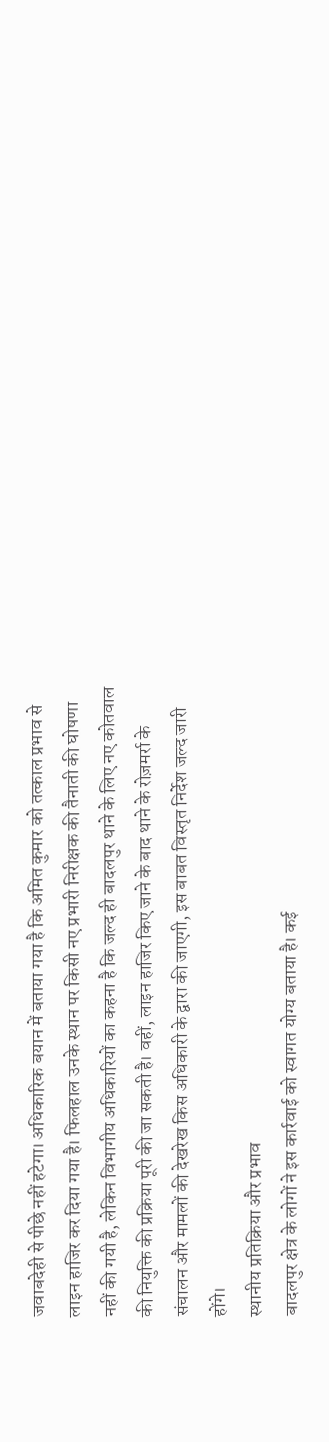जवाबदेही से पीछे नहीं हटेगा। अधिकारिक बयान में बताया गया है कि अमित कुमार को तत्काल प्रभाव से लाइन हाजिर कर दिया गया है। फिलहाल उनके स्थान पर किसी नए प्रभारी निरीक्षक की तैनाती की घोषणा नहीं की गयी है, लेकिन विभागीय अधिकारियों का कहना है कि जल्द ही बादलपुर थाने के लिए नए कोतवाल की नियुक्ति की प्रक्रिया पूरी की जा सकती है। वहीं, लाइन हाजिर किए जाने के बाद थाने के रोज़मर्रा के संचालन और मामलों की देखरेख किस अधिकारी के द्वारा की जाएगी, इस बाबत विस्तृत निर्देश जल्द जारी होंगे।
स्थानीय प्रतिक्रिया और प्रभाव
बादलपुर क्षेत्र के लोगों ने इस कार्रवाई को स्वागत योग्य बताया है। कई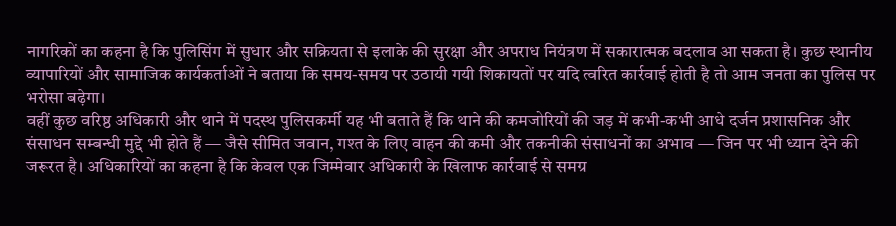नागरिकों का कहना है कि पुलिसिंग में सुधार और सक्रियता से इलाके की सुरक्षा और अपराध नियंत्रण में सकारात्मक बदलाव आ सकता है। कुछ स्थानीय व्यापारियों और सामाजिक कार्यकर्ताओं ने बताया कि समय-समय पर उठायी गयी शिकायतों पर यदि त्वरित कार्रवाई होती है तो आम जनता का पुलिस पर भरोसा बढ़ेगा।
वहीं कुछ वरिष्ठ अधिकारी और थाने में पदस्थ पुलिसकर्मी यह भी बताते हैं कि थाने की कमजोरियों की जड़ में कभी-कभी आधे दर्जन प्रशासनिक और संसाधन सम्बन्धी मुद्दे भी होते हैं — जैसे सीमित जवान, गश्त के लिए वाहन की कमी और तकनीकी संसाधनों का अभाव — जिन पर भी ध्यान देने की जरूरत है। अधिकारियों का कहना है कि केवल एक जिम्मेवार अधिकारी के खिलाफ कार्रवाई से समग्र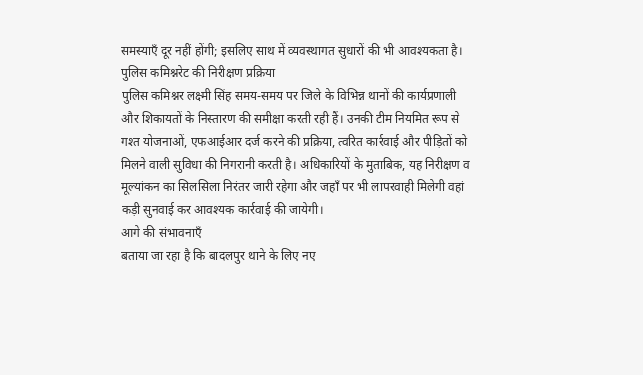समस्याएँ दूर नहीं होंगी; इसलिए साथ में व्यवस्थागत सुधारों की भी आवश्यकता है।
पुलिस कमिश्नरेट की निरीक्षण प्रक्रिया
पुलिस कमिश्नर लक्ष्मी सिंह समय-समय पर जिले के विभिन्न थानों की कार्यप्रणाली और शिकायतों के निस्तारण की समीक्षा करती रही हैं। उनकी टीम नियमित रूप से गश्त योजनाओं, एफआईआर दर्ज करने की प्रक्रिया, त्वरित कार्रवाई और पीड़ितों को मिलने वाली सुविधा की निगरानी करती है। अधिकारियों के मुताबिक, यह निरीक्षण व मूल्यांकन का सिलसिला निरंतर जारी रहेगा और जहाँ पर भी लापरवाही मिलेगी वहां कड़ी सुनवाई कर आवश्यक कार्रवाई की जायेगी।
आगे की संभावनाएँ
बताया जा रहा है कि बादलपुर थाने के लिए नए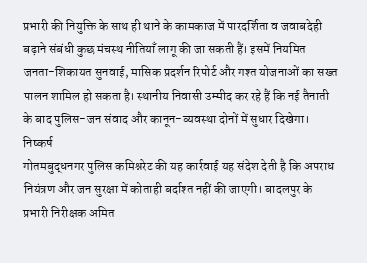प्रभारी की नियुक्ति के साथ ही थाने के कामकाज में पारदर्शिता व जवाबदेही बढ़ाने संबंधी कुछ मंचस्थ नीतियाँ लागू की जा सकती हैं। इसमें नियमित जनता-शिकायत सुनवाई, मासिक प्रदर्शन रिपोर्ट और गश्त योजनाओं का सख्त पालन शामिल हो सकता है। स्थानीय निवासी उम्मीद कर रहे हैं कि नई तैनाती के बाद पुलिस-जन संवाद और कानून-व्यवस्था दोनों में सुधार दिखेगा।
निष्कर्ष
गोतमबुद्धनगर पुलिस कमिश्नरेट की यह कार्रवाई यह संदेश देती है कि अपराध नियंत्रण और जन सुरक्षा में कोताही बर्दाश्त नहीं की जाएगी। बादलपुर के प्रभारी निरीक्षक अमित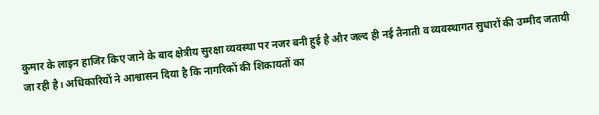कुमार के लाइन हाजिर किए जाने के बाद क्षेत्रीय सुरक्षा व्यवस्था पर नजर बनी हुई है और जल्द ही नई तैनाती व व्यवस्थागत सुधारों की उम्मीद जतायी जा रही है। अधिकारियों ने आश्वासन दिया है कि नागरिकों की शिकायतों का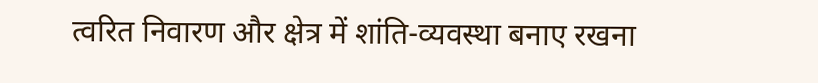त्वरित निवारण और क्षेत्र में शांति-व्यवस्था बनाए रखना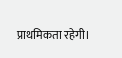प्राथमिकता रहेगी।